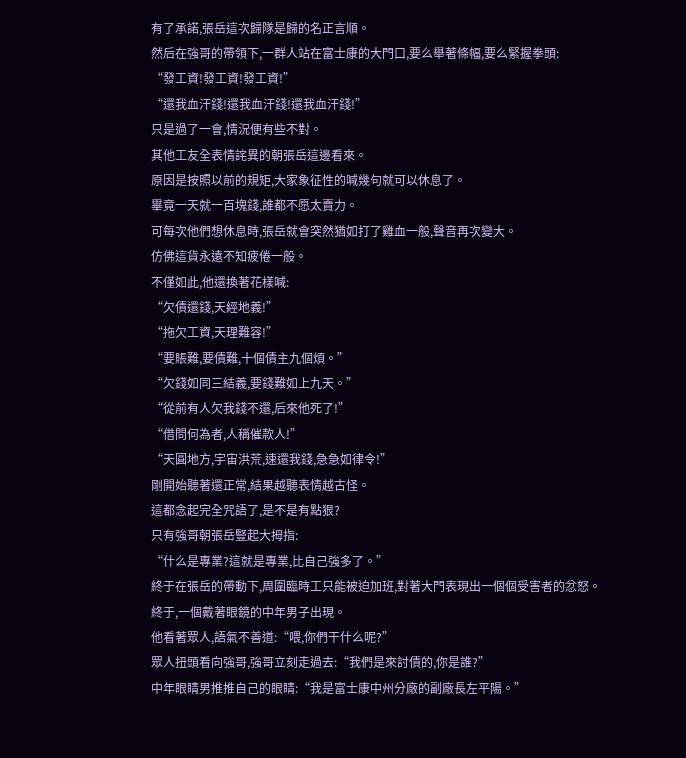有了承諾,張岳這次歸隊是歸的名正言順。
然后在強哥的帶領下,一群人站在富士康的大門口,要么舉著條幅,要么緊握拳頭:
“發工資!發工資!發工資!”
“還我血汗錢!還我血汗錢!還我血汗錢!”
只是過了一會,情況便有些不對。
其他工友全表情詫異的朝張岳這邊看來。
原因是按照以前的規矩,大家象征性的喊幾句就可以休息了。
畢竟一天就一百塊錢,誰都不愿太賣力。
可每次他們想休息時,張岳就會突然猶如打了雞血一般,聲音再次變大。
仿佛這貨永遠不知疲倦一般。
不僅如此,他還換著花樣喊:
“欠債還錢,天經地義!”
“拖欠工資,天理難容!”
“要賬難,要債難,十個債主九個煩。”
“欠錢如同三結義,要錢難如上九天。”
“從前有人欠我錢不還,后來他死了!”
“借問何為者,人稱催款人!”
“天圓地方,宇宙洪荒,速還我錢,急急如律令!”
剛開始聽著還正常,結果越聽表情越古怪。
這都念起完全咒語了,是不是有點狠?
只有強哥朝張岳豎起大拇指:
“什么是專業?這就是專業,比自己強多了。”
終于在張岳的帶動下,周圍臨時工只能被迫加班,對著大門表現出一個個受害者的忿怒。
終于,一個戴著眼鏡的中年男子出現。
他看著眾人,語氣不善道:“喂,你們干什么呢?”
眾人扭頭看向強哥,強哥立刻走過去:“我們是來討債的,你是誰?”
中年眼睛男推推自己的眼睛:“我是富士康中州分廠的副廠長左平陽。”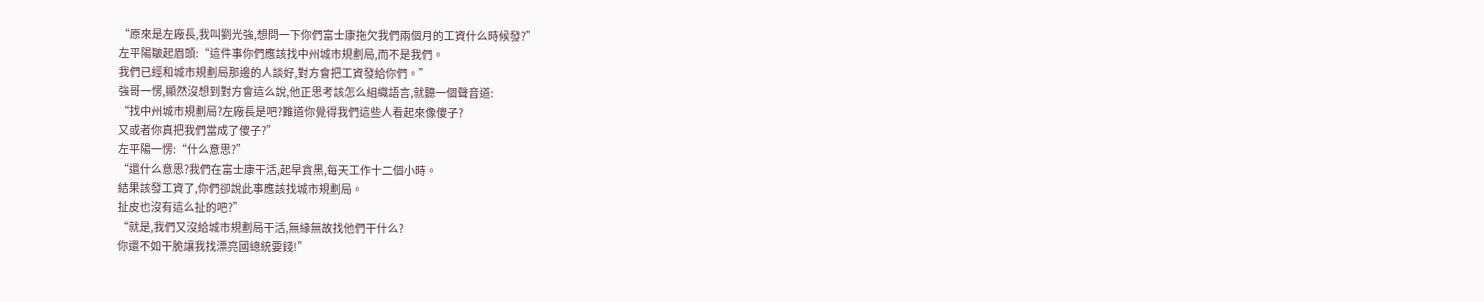“原來是左廠長,我叫劉光強,想問一下你們富士康拖欠我們兩個月的工資什么時候發?”
左平陽皺起眉頭:“這件事你們應該找中州城市規劃局,而不是我們。
我們已經和城市規劃局那邊的人談好,對方會把工資發給你們。”
強哥一愣,顯然沒想到對方會這么說,他正思考該怎么組織語言,就聽一個聲音道:
“找中州城市規劃局?左廠長是吧?難道你覺得我們這些人看起來像傻子?
又或者你真把我們當成了傻子?”
左平陽一愣:“什么意思?”
“還什么意思?我們在富士康干活,起早貪黑,每天工作十二個小時。
結果該發工資了,你們卻說此事應該找城市規劃局。
扯皮也沒有這么扯的吧?”
“就是,我們又沒給城市規劃局干活,無緣無故找他們干什么?
你還不如干脆讓我找漂亮國總統要錢!”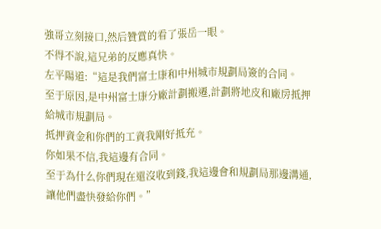強哥立刻接口,然后贊賞的看了張岳一眼。
不得不說,這兄弟的反應真快。
左平陽道:“這是我們富士康和中州城市規劃局簽的合同。
至于原因,是中州富士康分廠計劃搬遷,計劃將地皮和廠房抵押給城市規劃局。
抵押資金和你們的工資我剛好抵充。
你如果不信,我這邊有合同。
至于為什么你們現在還沒收到錢,我這邊會和規劃局那邊溝通,讓他們盡快發給你們。”